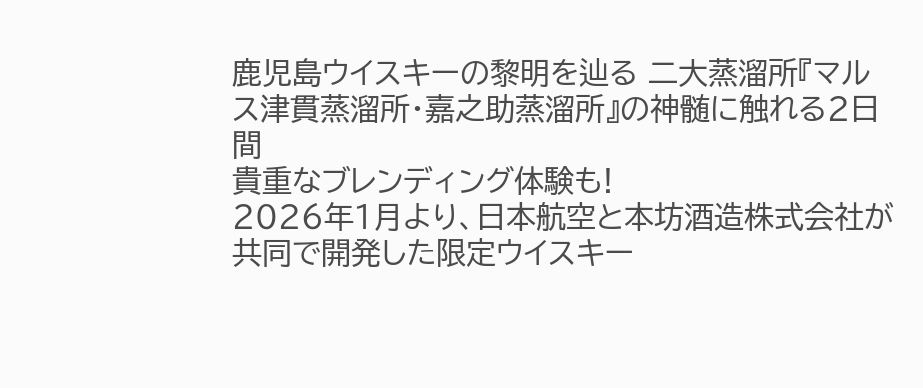鹿児島ウイスキーの黎明を辿る 二大蒸溜所『マルス津貫蒸溜所・嘉之助蒸溜所』の神髄に触れる2日間
貴重なブレンディング体験も!
2026年1月より、日本航空と本坊酒造株式会社が共同で開発した限定ウイスキー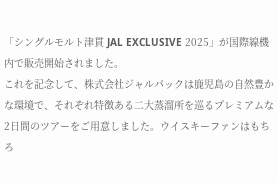「シングルモルト津貫 JAL EXCLUSIVE 2025」が国際線機内で販売開始されました。
これを記念して、株式会社ジャルパックは鹿児島の自然豊かな環境で、それぞれ特徴ある二大蒸溜所を巡るプレミアムな2日間のツアーをご用意しました。ウイスキーファンはもちろ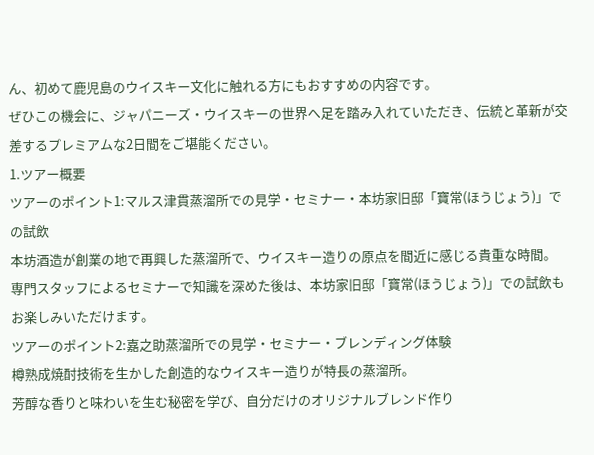ん、初めて鹿児島のウイスキー文化に触れる方にもおすすめの内容です。
ぜひこの機会に、ジャパニーズ・ウイスキーの世界へ足を踏み入れていただき、伝統と革新が交差するプレミアムな2日間をご堪能ください。
1.ツアー概要
ツアーのポイント1:マルス津貫蒸溜所での見学・セミナー・本坊家旧邸「寶常(ほうじょう)」での試飲
本坊酒造が創業の地で再興した蒸溜所で、ウイスキー造りの原点を間近に感じる貴重な時間。
専門スタッフによるセミナーで知識を深めた後は、本坊家旧邸「寶常(ほうじょう)」での試飲もお楽しみいただけます。
ツアーのポイント2:嘉之助蒸溜所での見学・セミナー・ブレンディング体験
樽熟成焼酎技術を生かした創造的なウイスキー造りが特長の蒸溜所。
芳醇な香りと味わいを生む秘密を学び、自分だけのオリジナルブレンド作り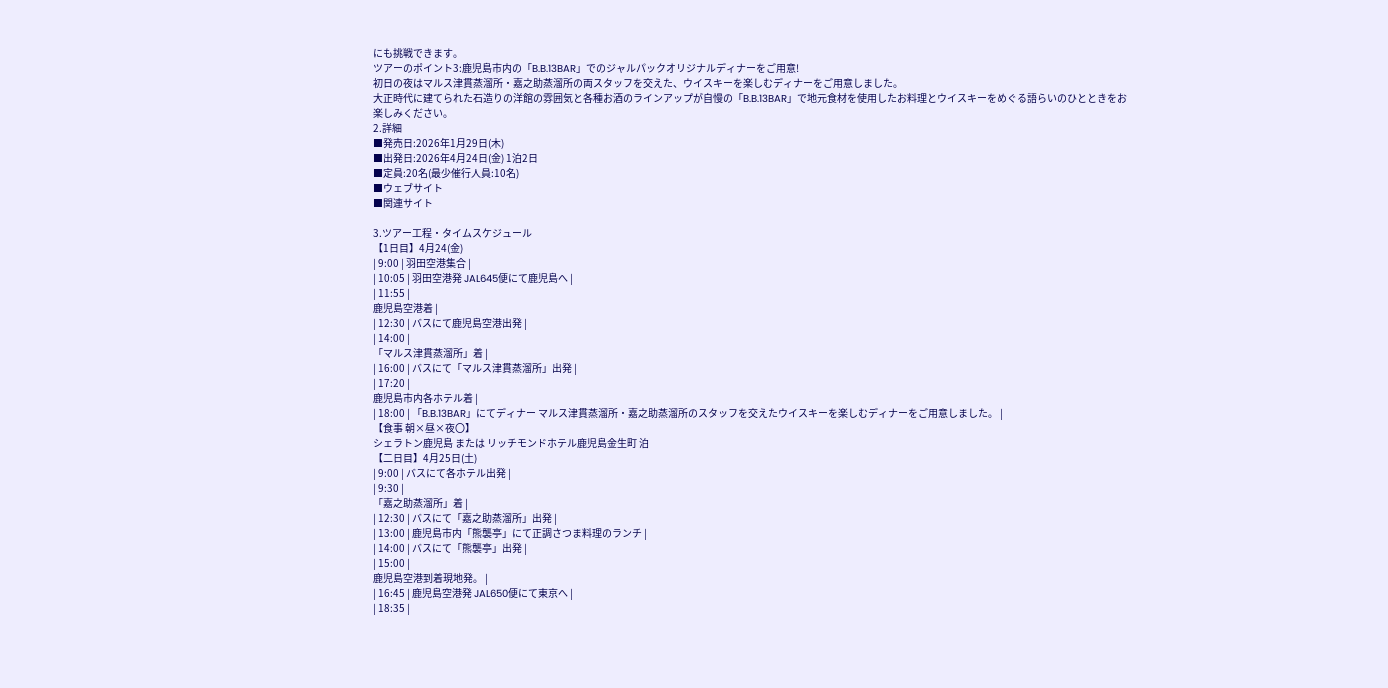にも挑戦できます。
ツアーのポイント3:鹿児島市内の「B.B.13BAR」でのジャルパックオリジナルディナーをご用意!
初日の夜はマルス津貫蒸溜所・嘉之助蒸溜所の両スタッフを交えた、ウイスキーを楽しむディナーをご用意しました。
大正時代に建てられた石造りの洋館の雰囲気と各種お酒のラインアップが自慢の「B.B.13BAR」で地元食材を使用したお料理とウイスキーをめぐる語らいのひとときをお楽しみください。
2.詳細
■発売日:2026年1月29日(木)
■出発日:2026年4月24日(金) 1泊2日
■定員:20名(最少催行人員:10名)
■ウェブサイト
■関連サイト

3.ツアー工程・タイムスケジュール
【1日目】4月24(金)
| 9:00 | 羽田空港集合 |
| 10:05 | 羽田空港発 JAL645便にて鹿児島へ |
| 11:55 |
鹿児島空港着 |
| 12:30 | バスにて鹿児島空港出発 |
| 14:00 |
「マルス津貫蒸溜所」着 |
| 16:00 | バスにて「マルス津貫蒸溜所」出発 |
| 17:20 |
鹿児島市内各ホテル着 |
| 18:00 | 「B.B.13BAR」にてディナー マルス津貫蒸溜所・嘉之助蒸溜所のスタッフを交えたウイスキーを楽しむディナーをご用意しました。 |
【食事 朝×昼×夜〇】
シェラトン鹿児島 または リッチモンドホテル鹿児島金生町 泊
【二日目】4月25日(土)
| 9:00 | バスにて各ホテル出発 |
| 9:30 |
「嘉之助蒸溜所」着 |
| 12:30 | バスにて「嘉之助蒸溜所」出発 |
| 13:00 | 鹿児島市内「熊襲亭」にて正調さつま料理のランチ |
| 14:00 | バスにて「熊襲亭」出発 |
| 15:00 |
鹿児島空港到着現地発。 |
| 16:45 | 鹿児島空港発 JAL650便にて東京へ |
| 18:35 |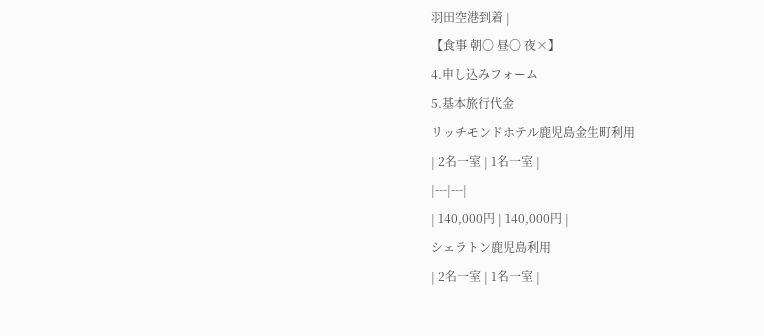羽田空港到着 |
【食事 朝〇 昼〇 夜×】
4.申し込みフォーム
5.基本旅行代金
リッチモンドホテル鹿児島金生町利用
| 2名一室 | 1名一室 |
|---|---|
| 140,000円 | 140,000円 |
シェラトン鹿児島利用
| 2名一室 | 1名一室 |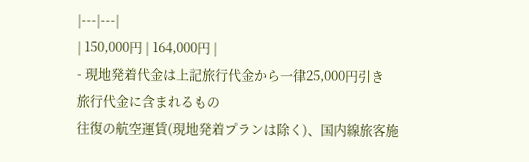|---|---|
| 150,000円 | 164,000円 |
- 現地発着代金は上記旅行代金から一律25,000円引き
旅行代金に含まれるもの
往復の航空運賃(現地発着プランは除く)、国内線旅客施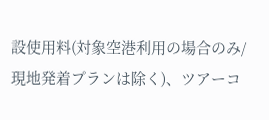設使用料(対象空港利用の場合のみ/現地発着プランは除く)、ツアーコ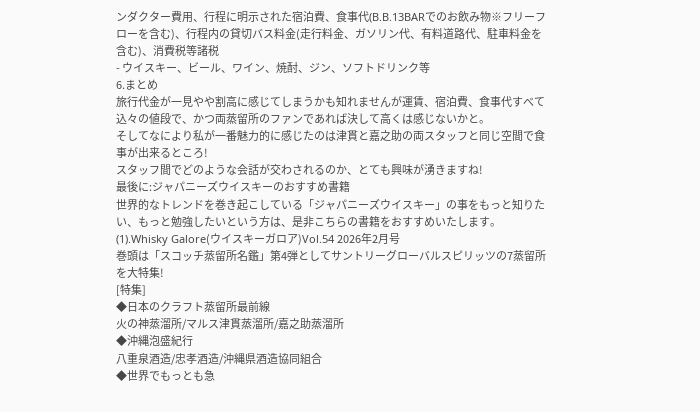ンダクター費用、行程に明示された宿泊費、食事代(B.B.13BARでのお飲み物※フリーフローを含む)、行程内の貸切バス料金(走行料金、ガソリン代、有料道路代、駐車料金を含む)、消費税等諸税
- ウイスキー、ビール、ワイン、焼酎、ジン、ソフトドリンク等
6.まとめ
旅行代金が一見やや割高に感じてしまうかも知れませんが運賃、宿泊費、食事代すべて込々の値段で、かつ両蒸留所のファンであれば決して高くは感じないかと。
そしてなにより私が一番魅力的に感じたのは津貫と嘉之助の両スタッフと同じ空間で食事が出来るところ!
スタッフ間でどのような会話が交わされるのか、とても興味が湧きますね!
最後に:ジャパニーズウイスキーのおすすめ書籍
世界的なトレンドを巻き起こしている「ジャパニーズウイスキー」の事をもっと知りたい、もっと勉強したいという方は、是非こちらの書籍をおすすめいたします。
(1).Whisky Galore(ウイスキーガロア)Vol.54 2026年2月号
巻頭は「スコッチ蒸留所名鑑」第4弾としてサントリーグローバルスピリッツの7蒸留所を大特集!
[特集]
◆日本のクラフト蒸留所最前線
火の神蒸溜所/マルス津貫蒸溜所/嘉之助蒸溜所
◆沖縄泡盛紀行
八重泉酒造/忠孝酒造/沖縄県酒造協同組合
◆世界でもっとも急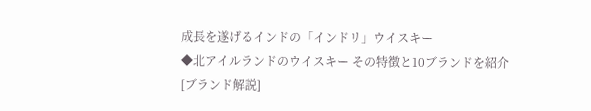成長を遂げるインドの「インドリ」ウイスキー
◆北アイルランドのウイスキー その特徴と10ブランドを紹介
[ブランド解説]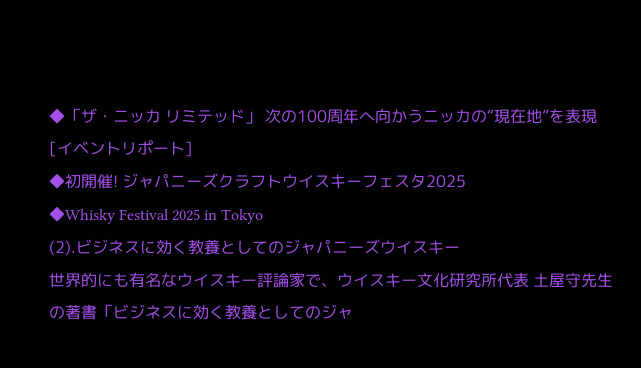◆「ザ・ニッカ リミテッド」 次の100周年へ向かうニッカの“現在地”を表現
[イベントリポート]
◆初開催! ジャパニーズクラフトウイスキーフェスタ2025
◆Whisky Festival 2025 in Tokyo
(2).ビジネスに効く教養としてのジャパニーズウイスキー
世界的にも有名なウイスキー評論家で、ウイスキー文化研究所代表 土屋守先生の著書「ビジネスに効く教養としてのジャ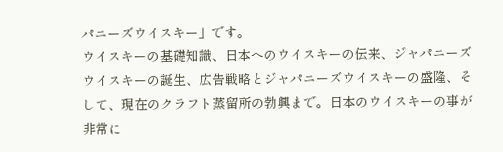パニーズウイスキー」です。
ウイスキーの基礎知識、日本へのウイスキーの伝来、ジャパニーズウイスキーの誕生、広告戦略とジャパニーズウイスキーの盛隆、そして、現在のクラフト蒸留所の勃興まで。日本のウイスキーの事が非常に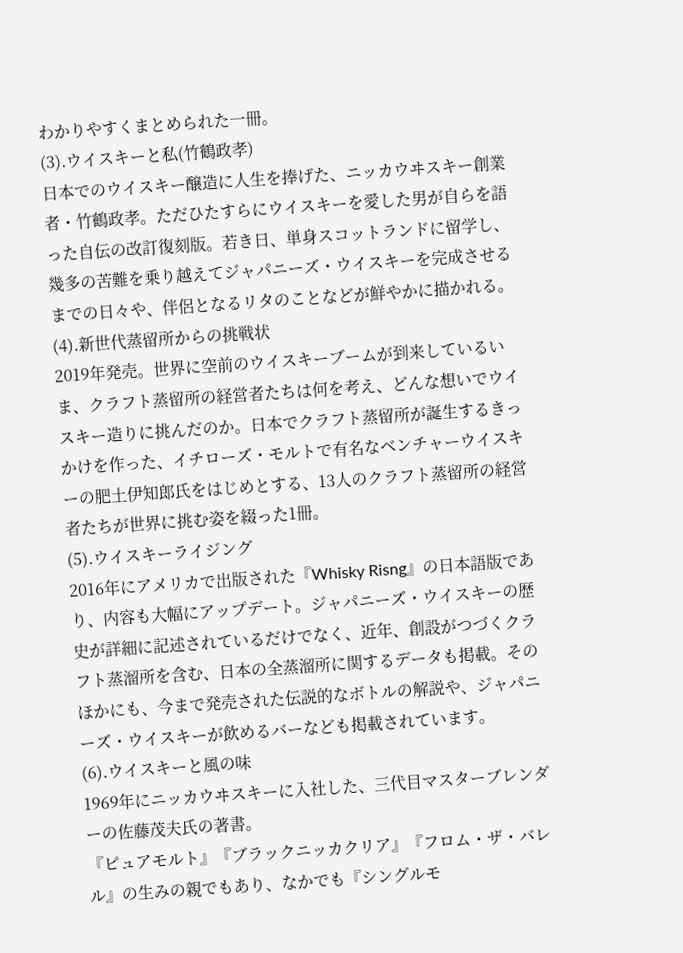わかりやすくまとめられた一冊。
(3).ウイスキーと私(竹鶴政孝)
日本でのウイスキー醸造に人生を捧げた、ニッカウヰスキー創業者・竹鶴政孝。ただひたすらにウイスキーを愛した男が自らを語った自伝の改訂復刻版。若き日、単身スコットランドに留学し、幾多の苦難を乗り越えてジャパニーズ・ウイスキーを完成させるまでの日々や、伴侶となるリタのことなどが鮮やかに描かれる。
(4).新世代蒸留所からの挑戦状
2019年発売。世界に空前のウイスキーブームが到来しているいま、クラフト蒸留所の経営者たちは何を考え、どんな想いでウイスキー造りに挑んだのか。日本でクラフト蒸留所が誕生するきっかけを作った、イチローズ・モルトで有名なベンチャーウイスキーの肥土伊知郎氏をはじめとする、13人のクラフト蒸留所の経営者たちが世界に挑む姿を綴った1冊。
(5).ウイスキーライジング
2016年にアメリカで出版された『Whisky Risng』の日本語版であり、内容も大幅にアップデート。ジャパニーズ・ウイスキーの歴史が詳細に記述されているだけでなく、近年、創設がつづくクラフト蒸溜所を含む、日本の全蒸溜所に関するデータも掲載。そのほかにも、今まで発売された伝説的なボトルの解説や、ジャパニーズ・ウイスキーが飲めるバーなども掲載されています。
(6).ウイスキーと風の味
1969年にニッカウヰスキーに入社した、三代目マスターブレンダーの佐藤茂夫氏の著書。
『ピュアモルト』『ブラックニッカクリア』『フロム・ザ・バレル』の生みの親でもあり、なかでも『シングルモ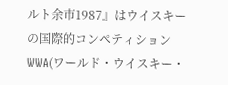ルト余市1987』はウイスキーの国際的コンペティションWWA(ワールド・ウイスキー・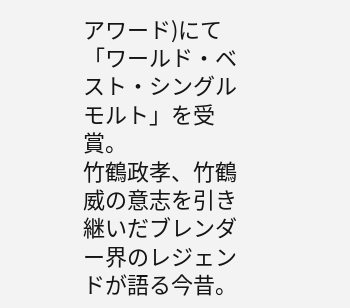アワード)にて「ワールド・ベスト・シングルモルト」を受賞。
竹鶴政孝、竹鶴威の意志を引き継いだブレンダー界のレジェンドが語る今昔。